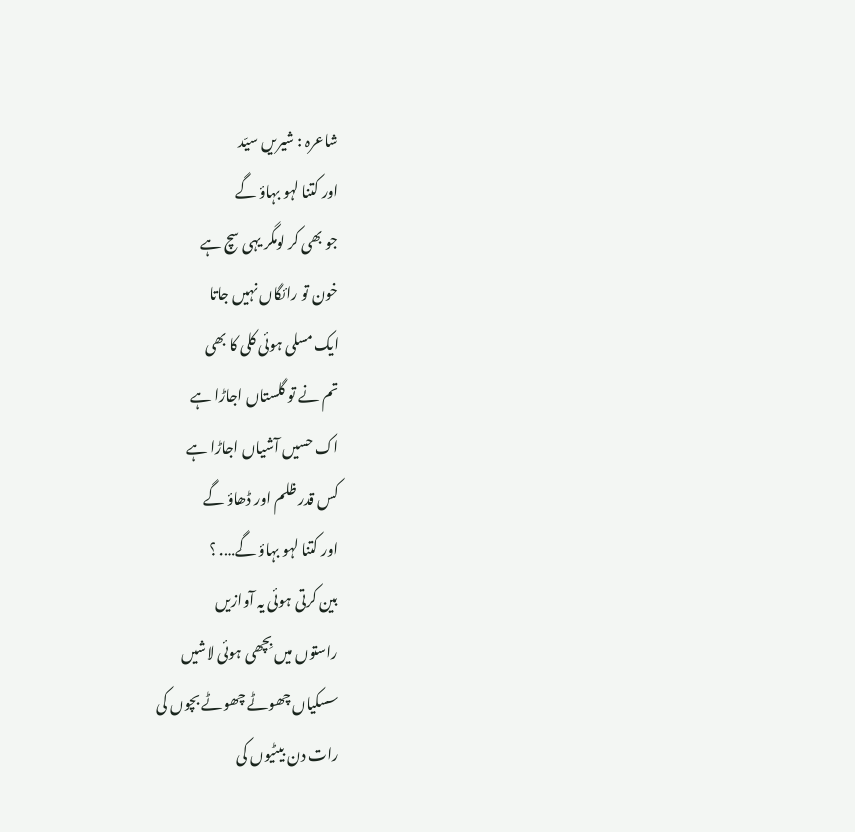شاعرہ : شیریں سیّد
اور کتنا لہو بہاؤ گے
جو بھی کر لومگر یہی سچ ہے
خون تو رائگاں نہیں جاتا
ایک مسلی ہوئی کلی کا بھی
تم نے تو گلستاں اجاڑا ہے
اک حسیں آشیاں اجاڑا ہے
کس قدر ظلم اور ڈھاؤ گے
اور کتنا لہو بہاؤ گے…. ؟
بین کرتی ہوئی یہ آوازیں
راستوں میں بِچھی ہوئی لاشیں
سسکیاں چھوٹے چھوٹے بچوں کی
رات دن بیٹیوں کی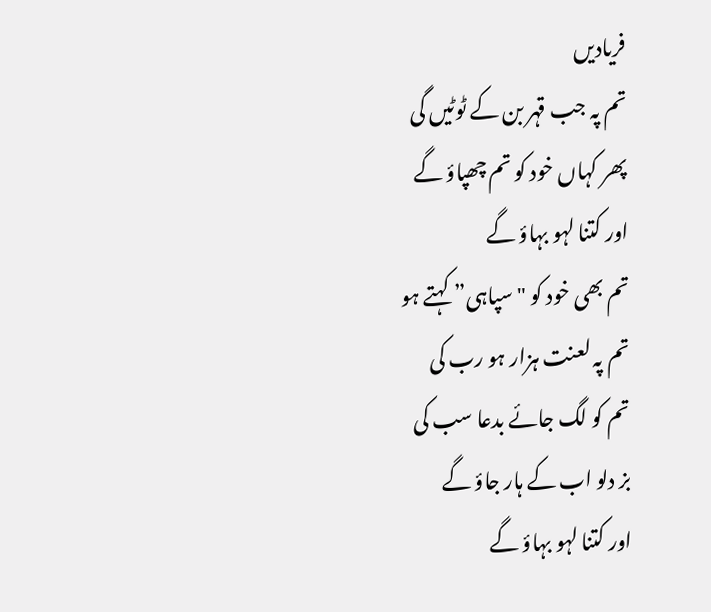فریادیں
تم پہ جب قہر بن کے ٹوٹیں گی
پھر کہاں خود کو تم چھپاؤ گے
اور کتنا لہو بہاؤ گے
تم بھی خود کو "سپاہی” کہتے ہو
تم پہ لعنت ہزار ہو رب کی
تم کو لگ جائے بدعا سب کی
بز دلو اب کے ہار جاؤ گے
اور کتنا لہو بہاؤ گے